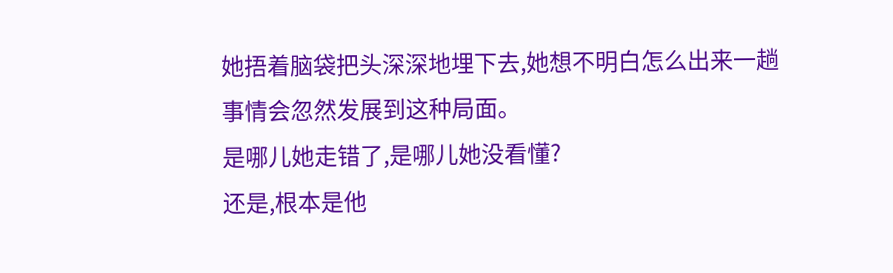她捂着脑袋把头深深地埋下去,她想不明白怎么出来一趟事情会忽然发展到这种局面。
是哪儿她走错了,是哪儿她没看懂?
还是,根本是他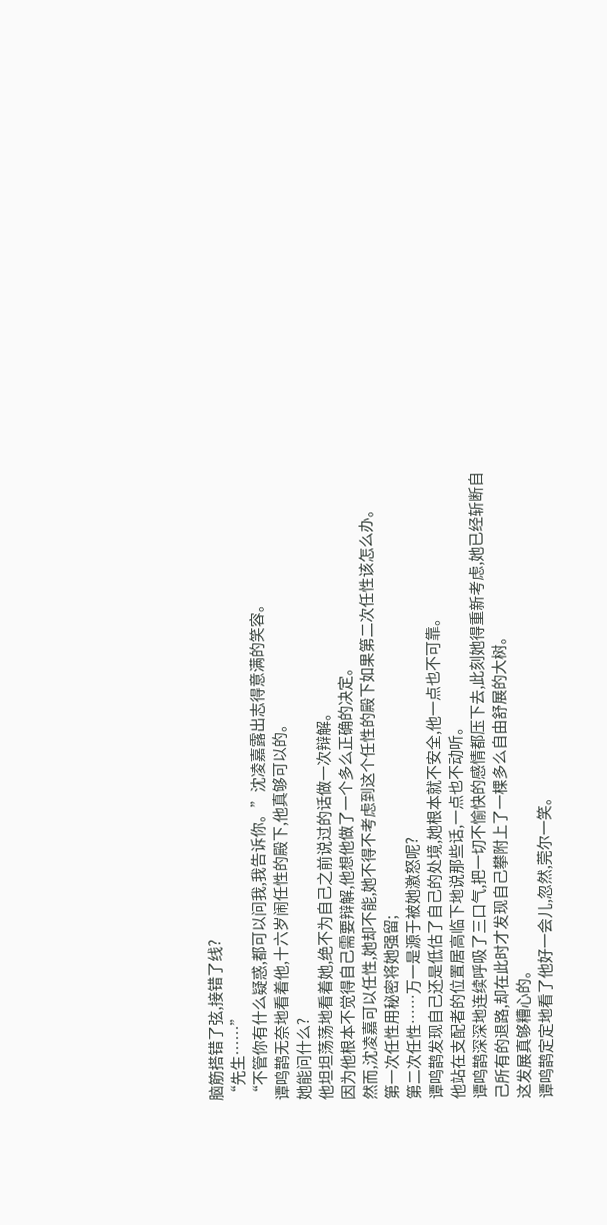脑筋搭错了弦,接错了线?
“先生……”
“不管你有什么疑惑,都可以问我,我告诉你。”沈凌嘉露出志得意满的笑容。
谭鸣鹊无奈地看着他,十六岁闹任性的殿下,他真够可以的。
她能问什么?
他坦坦荡荡地看着她,绝不为自己之前说过的话做一次辩解。
因为他根本不觉得自己需要辩解,他想他做了一个多么正确的决定。
然而,沈凌嘉可以任性,她却不能,她不得不考虑到这个任性的殿下如果第二次任性该怎么办。
第一次任性用秘密将她强留;
第二次任性……万一是源于被她激怒呢?
谭鸣鹊发现自己还是低估了自己的处境,她根本就不安全,他一点也不可靠。
他站在支配者的位置居高临下地说那些话,一点也不动听。
谭鸣鹊深深地连续呼吸了三口气,把一切不愉快的感情都压下去,此刻她得重新考虑,她已经斩断自己所有的退路,却在此时才发现自己攀附上了一棵多么自由舒展的大树。
这发展真够糟心的。
谭鸣鹊定定地看了他好一会儿,忽然,莞尔一笑。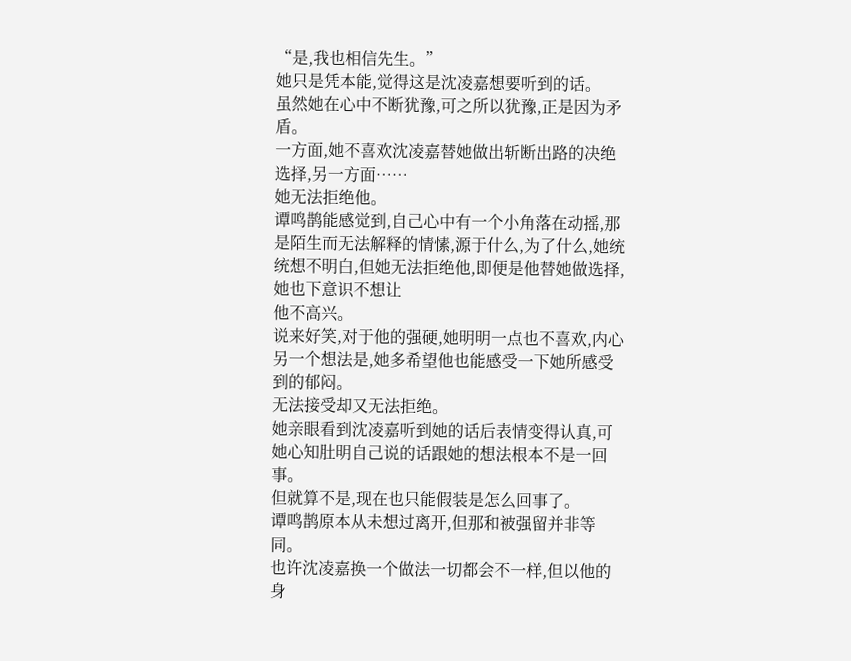“是,我也相信先生。”
她只是凭本能,觉得这是沈凌嘉想要听到的话。
虽然她在心中不断犹豫,可之所以犹豫,正是因为矛盾。
一方面,她不喜欢沈凌嘉替她做出斩断出路的决绝选择,另一方面……
她无法拒绝他。
谭鸣鹊能感觉到,自己心中有一个小角落在动摇,那是陌生而无法解释的情愫,源于什么,为了什么,她统统想不明白,但她无法拒绝他,即便是他替她做选择,她也下意识不想让
他不高兴。
说来好笑,对于他的强硬,她明明一点也不喜欢,内心另一个想法是,她多希望他也能感受一下她所感受到的郁闷。
无法接受却又无法拒绝。
她亲眼看到沈凌嘉听到她的话后表情变得认真,可她心知肚明自己说的话跟她的想法根本不是一回事。
但就算不是,现在也只能假装是怎么回事了。
谭鸣鹊原本从未想过离开,但那和被强留并非等同。
也许沈凌嘉换一个做法一切都会不一样,但以他的身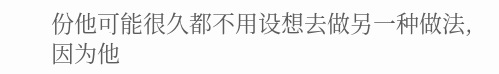份他可能很久都不用设想去做另一种做法,因为他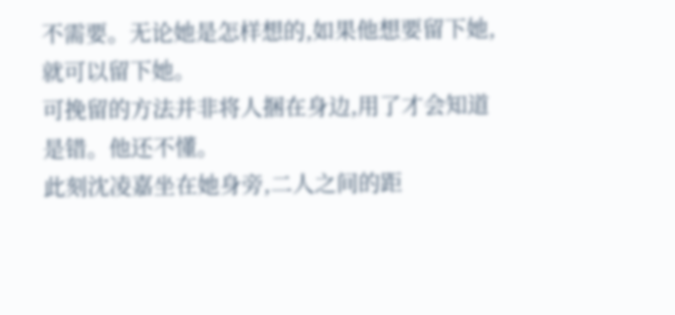不需要。无论她是怎样想的,如果他想要留下她,就可以留下她。
可挽留的方法并非将人捆在身边,用了才会知道是错。他还不懂。
此刻沈凌嘉坐在她身旁,二人之间的距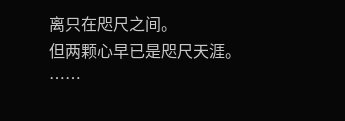离只在咫尺之间。
但两颗心早已是咫尺天涯。
……